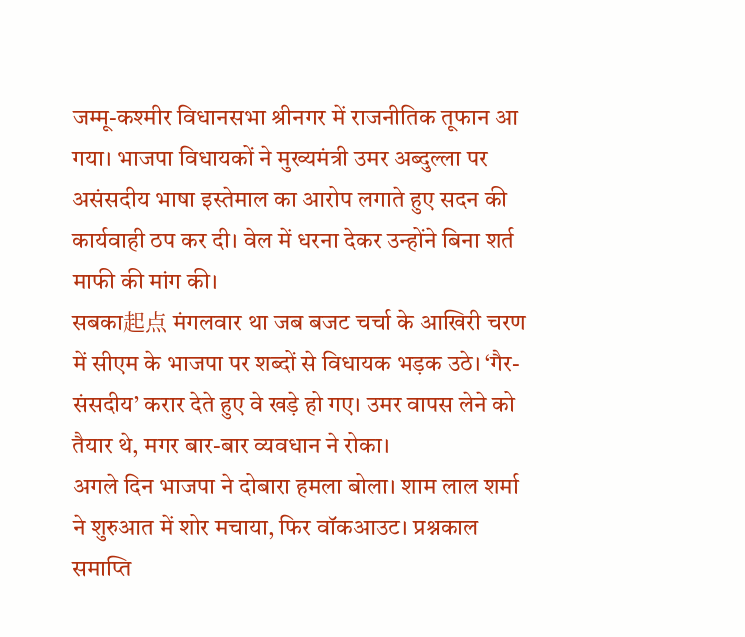जम्मू-कश्मीर विधानसभा श्रीनगर में राजनीतिक तूफान आ गया। भाजपा विधायकों ने मुख्यमंत्री उमर अब्दुल्ला पर असंसदीय भाषा इस्तेमाल का आरोप लगाते हुए सदन की कार्यवाही ठप कर दी। वेल में धरना देकर उन्होंने बिना शर्त माफी की मांग की।
सबका起点 मंगलवार था जब बजट चर्चा के आखिरी चरण में सीएम के भाजपा पर शब्दों से विधायक भड़क उठे। ‘गैर-संसदीय’ करार देते हुए वे खड़े हो गए। उमर वापस लेने को तैयार थे, मगर बार-बार व्यवधान ने रोका।
अगले दिन भाजपा ने दोबारा हमला बोला। शाम लाल शर्मा ने शुरुआत में शोर मचाया, फिर वॉकआउट। प्रश्नकाल समाप्ति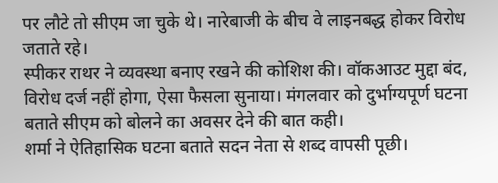पर लौटे तो सीएम जा चुके थे। नारेबाजी के बीच वे लाइनबद्ध होकर विरोध जताते रहे।
स्पीकर राथर ने व्यवस्था बनाए रखने की कोशिश की। वॉकआउट मुद्दा बंद, विरोध दर्ज नहीं होगा, ऐसा फैसला सुनाया। मंगलवार को दुर्भाग्यपूर्ण घटना बताते सीएम को बोलने का अवसर देने की बात कही।
शर्मा ने ऐतिहासिक घटना बताते सदन नेता से शब्द वापसी पूछी।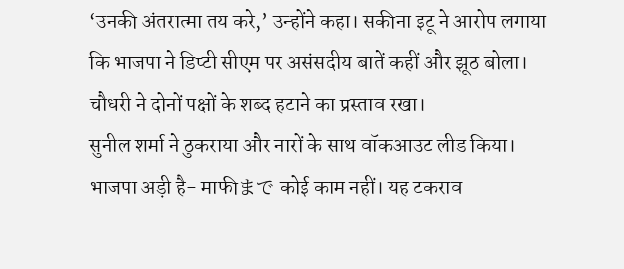‘उनकी अंतरात्मा तय करे,’ उन्होंने कहा। सकीना इटू ने आरोप लगाया कि भाजपा ने डिप्टी सीएम पर असंसदीय बातें कहीं और झूठ बोला। चौधरी ने दोनों पक्षों के शब्द हटाने का प्रस्ताव रखा।
सुनील शर्मा ने ठुकराया और नारों के साथ वॉकआउट लीड किया। भाजपा अड़ी है- माफीまで कोई काम नहीं। यह टकराव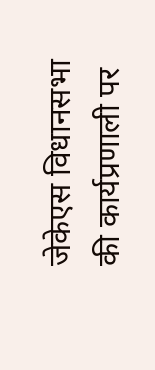जेकेएस विधानसभा की कार्यप्रणाली पर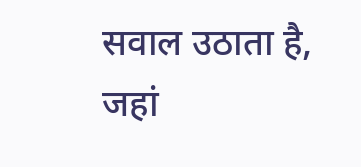सवाल उठाता है, जहां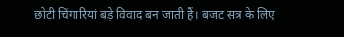छोटी चिंगारियां बड़े विवाद बन जाती हैं। बजट सत्र के लिए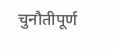चुनौतीपूर्ण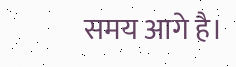समय आगे है।